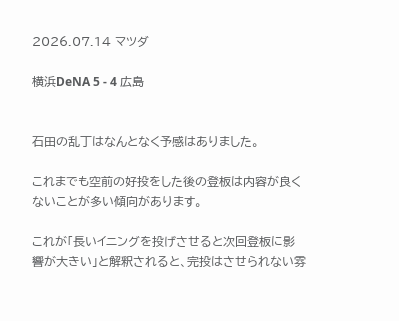2026.07.14 マツダ

横浜DeNA 5 - 4 広島


石田の乱丁はなんとなく予感はありました。

これまでも空前の好投をした後の登板は内容が良くないことが多い傾向があります。

これが「長いイニングを投げさせると次回登板に影響が大きい」と解釈されると、完投はさせられない雰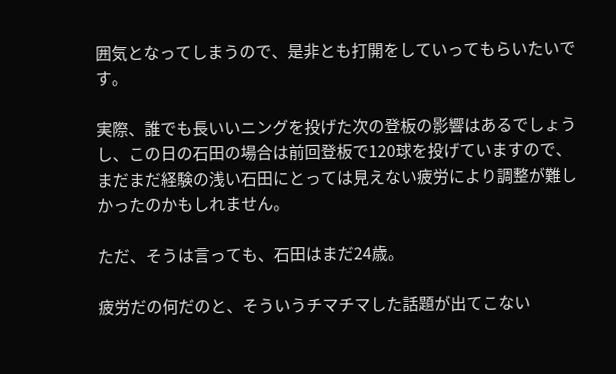囲気となってしまうので、是非とも打開をしていってもらいたいです。

実際、誰でも長いいニングを投げた次の登板の影響はあるでしょうし、この日の石田の場合は前回登板で120球を投げていますので、まだまだ経験の浅い石田にとっては見えない疲労により調整が難しかったのかもしれません。

ただ、そうは言っても、石田はまだ24歳。

疲労だの何だのと、そういうチマチマした話題が出てこない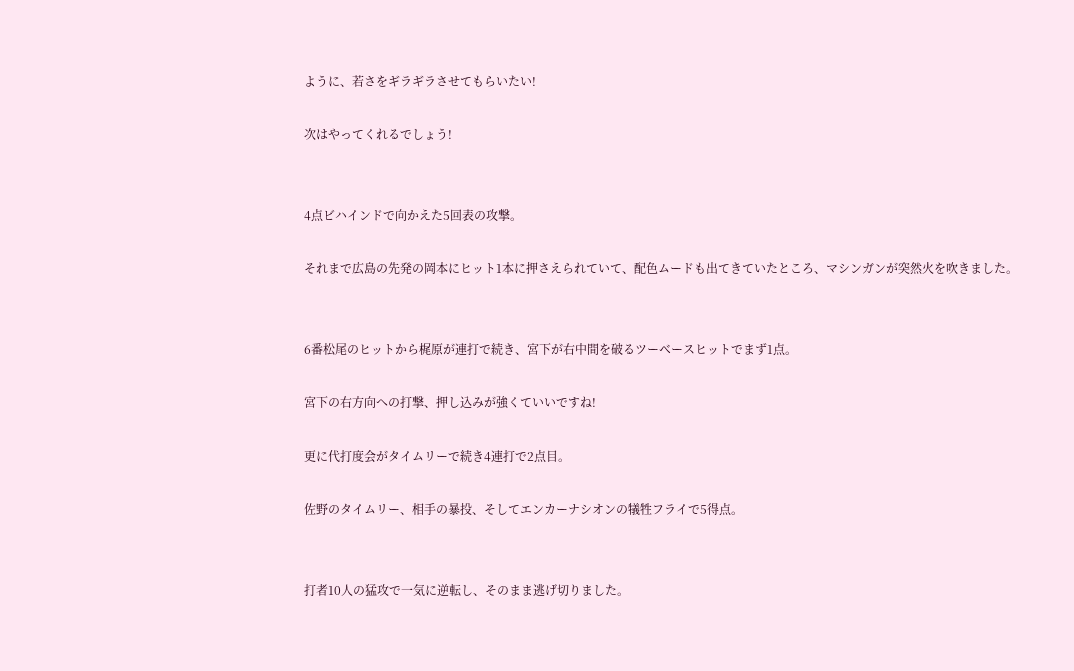ように、若さをギラギラさせてもらいたい!

次はやってくれるでしょう!


4点ビハインドで向かえた5回表の攻撃。

それまで広島の先発の岡本にヒット1本に押さえられていて、配色ムードも出てきていたところ、マシンガンが突然火を吹きました。


6番松尾のヒットから梶原が連打で続き、宮下が右中間を破るツーベースヒットでまず1点。

宮下の右方向への打撃、押し込みが強くていいですね!

更に代打度会がタイムリーで続き4連打で2点目。

佐野のタイムリー、相手の暴投、そしてエンカーナシオンの犠牲フライで5得点。


打者10人の猛攻で一気に逆転し、そのまま逃げ切りました。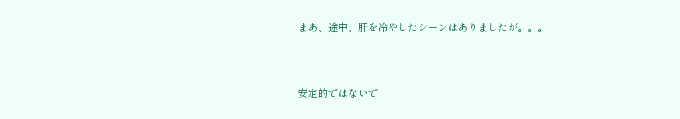まあ、途中、肝を冷やしたシーンはありましたが。。。


安定的ではないで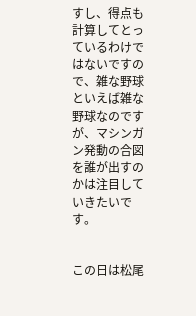すし、得点も計算してとっているわけではないですので、雑な野球といえば雑な野球なのですが、マシンガン発動の合図を誰が出すのかは注目していきたいです。


この日は松尾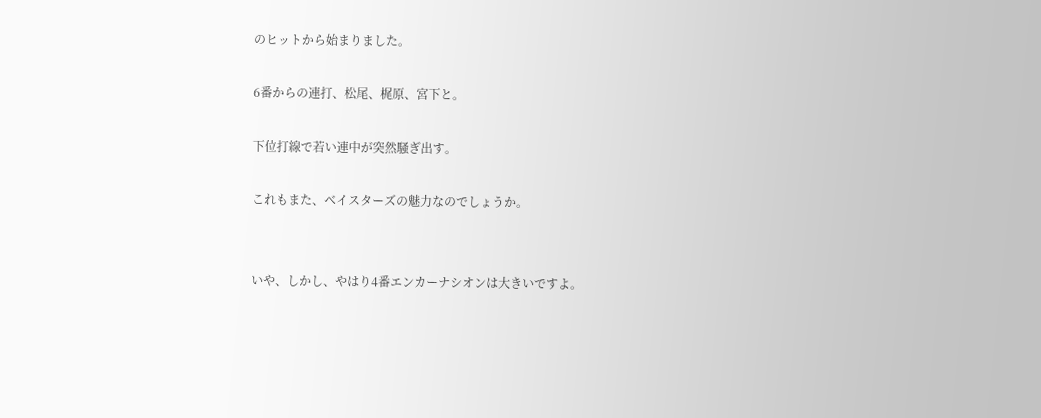のヒットから始まりました。

6番からの連打、松尾、梶原、宮下と。

下位打線で若い連中が突然騒ぎ出す。

これもまた、ベイスターズの魅力なのでしょうか。


いや、しかし、やはり4番エンカーナシオンは大きいですよ。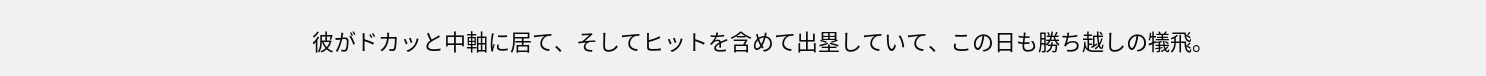彼がドカッと中軸に居て、そしてヒットを含めて出塁していて、この日も勝ち越しの犠飛。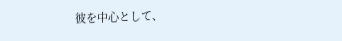彼を中心として、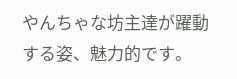やんちゃな坊主達が躍動する姿、魅力的です。